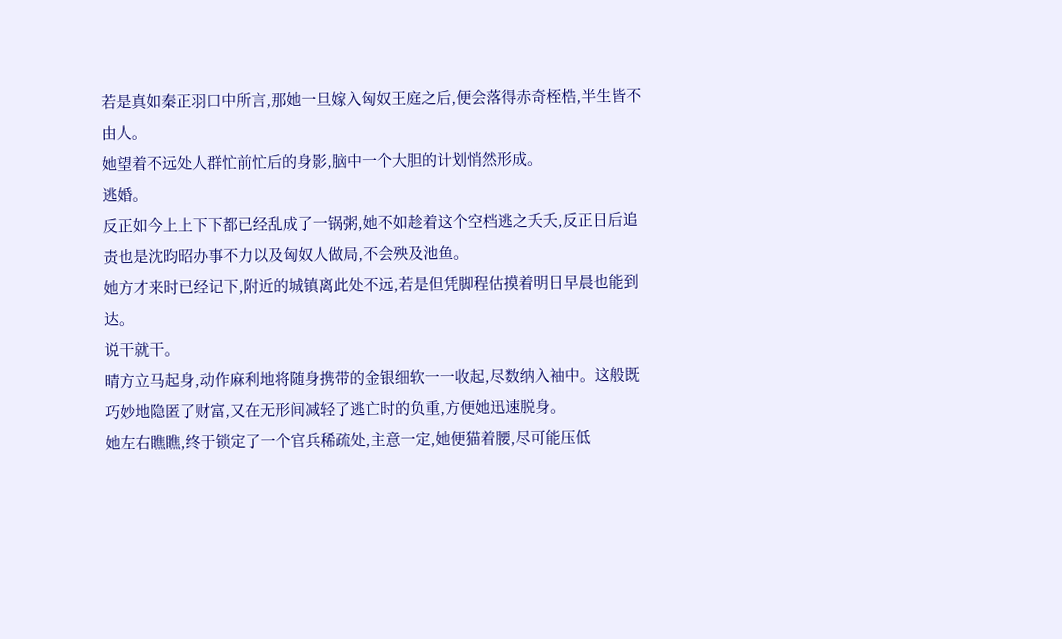若是真如秦正羽口中所言,那她一旦嫁入匈奴王庭之后,便会落得赤奇桎梏,半生皆不由人。
她望着不远处人群忙前忙后的身影,脑中一个大胆的计划悄然形成。
逃婚。
反正如今上上下下都已经乱成了一锅粥,她不如趁着这个空档逃之夭夭,反正日后追责也是沈昀昭办事不力以及匈奴人做局,不会殃及池鱼。
她方才来时已经记下,附近的城镇离此处不远,若是但凭脚程估摸着明日早晨也能到达。
说干就干。
晴方立马起身,动作麻利地将随身携带的金银细软一一收起,尽数纳入袖中。这般既巧妙地隐匿了财富,又在无形间减轻了逃亡时的负重,方便她迅速脱身。
她左右瞧瞧,终于锁定了一个官兵稀疏处,主意一定,她便猫着腰,尽可能压低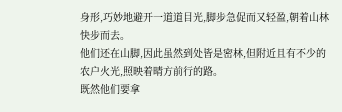身形,巧妙地避开一道道目光,脚步急促而又轻盈,朝着山林快步而去。
他们还在山脚,因此虽然到处皆是密林,但附近且有不少的农户火光,照映着晴方前行的路。
既然他们要拿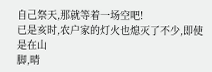自己祭天,那就等着一场空吧!
已是亥时,农户家的灯火也熄灭了不少,即使是在山
脚,晴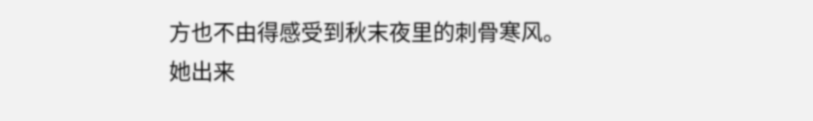方也不由得感受到秋末夜里的刺骨寒风。
她出来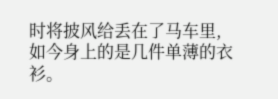时将披风给丢在了马车里,如今身上的是几件单薄的衣衫。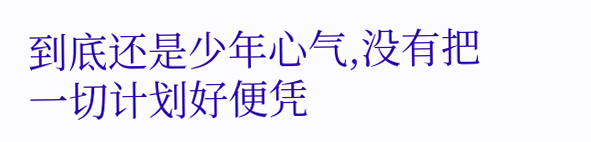到底还是少年心气,没有把一切计划好便凭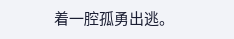着一腔孤勇出逃。